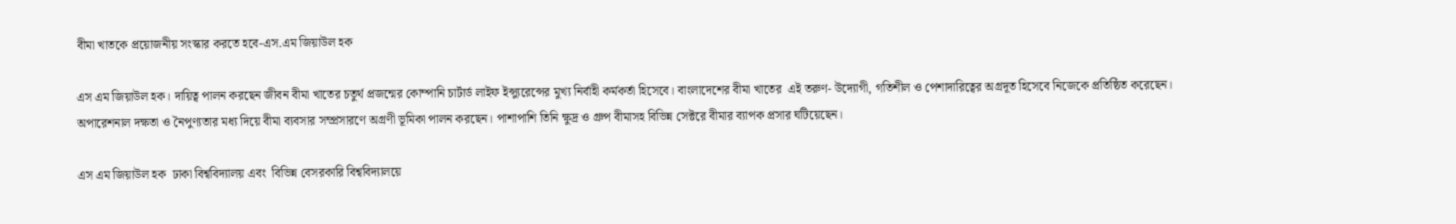বীমা খাতকে প্রয়োজনীয় সংস্কার করতে হবে-এস.এম জিয়াউল হক

এস এম জিয়াউল হক। দায়িত্ব পালন করছেন জীবন বীমা খাতের চতুর্থ প্রজন্মের কোম্পানি চার্টার্ড লাইফ ইন্স্যুরেন্সের মুখ্য নির্বাহী কর্মকর্তা হিসেবে। বাংলাদেশের বীমা খাতের  এই তরুণ- উদ্যোগী, গতিশীল ও পেশাদারিত্বের অগ্রদূত হিসেবে নিজেকে প্রতিষ্ঠিত করেছেন। অপারেশনাল দক্ষতা ও নৈপুণ্যতার মধ্য দিয়ে বীমা ব্যবসার সম্প্রসারণে অগ্রণী ভূমিকা পালন করছেন। পাশাপাশি তিনি ক্ষুদ্র ও গ্রুপ বীমাসহ বিভিন্ন সেক্টরে বীমার ব্যাপক প্রসার ঘটিয়েছেন।

এস এম জিয়াউল হক  ঢাকা বিশ্ববিদ্যালয় এবং  বিভিন্ন বেসরকারি বিশ্ববিদ্যালয়ে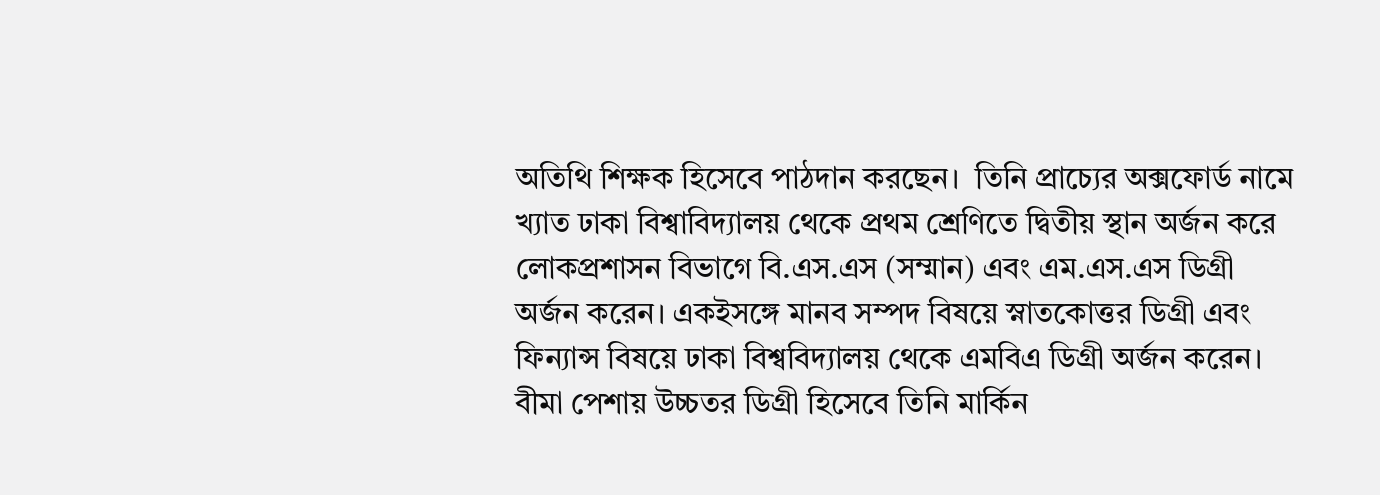অতিথি শিক্ষক হিসেবে পাঠদান করছেন।  তিনি প্রাচ্যের অক্সফোর্ড নামে খ্যাত ঢাকা বিশ্বাবিদ্যালয় থেকে প্রথম শ্রেণিতে দ্বিতীয় স্থান অর্জন করে লোকপ্রশাসন বিভাগে বি.এস.এস (সম্মান) এবং এম.এস.এস ডিগ্রী অর্জন করেন। একইসঙ্গে মানব সম্পদ বিষয়ে স্নাতকোত্তর ডিগ্রী এবং ফিন্যান্স বিষয়ে ঢাকা বিশ্ববিদ্যালয় থেকে এমবিএ ডিগ্রী অর্জন করেন। বীমা পেশায় উচ্চতর ডিগ্রী হিসেবে তিনি মার্কিন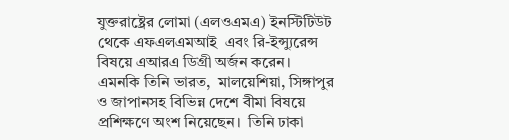যুক্তরাষ্ট্রের লোমা (এলওএমএ) ইনস্টিটিউট থেকে এফএলএমআই  এবং রি-ইন্স্যুরেন্স বিষয়ে এআরএ ডিগ্রী অর্জন করেন। এমনকি তিনি ভারত,  মালয়েশিয়া, সিঙ্গাপুর ও জাপানসহ বিভিন্ন দেশে বীমা বিষয়ে প্রশিক্ষণে অংশ নিয়েছেন।  তিনি ঢাকা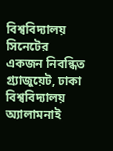বিশ্ববিদ্যালয় সিনেটের একজন নিবন্ধিত গ্র্যাজুয়েট, ঢাকা বিশ্ববিদ্যালয় অ্যালামনাই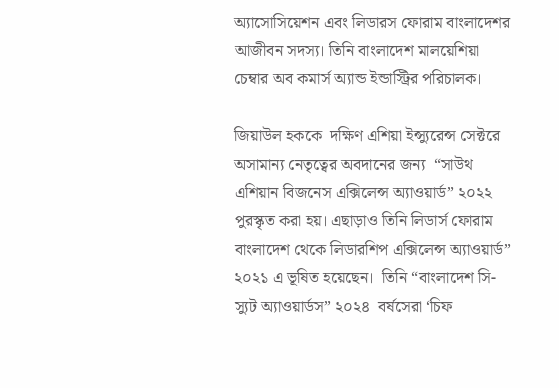অ্যাসোসিয়েশন এবং লিডারস ফোরাম বাংলাদেশর আজীবন সদস্য। তিনি বাংলাদেশ মালয়েশিয়া চেম্বার অব কমার্স অ্যান্ড ইন্ডাস্ট্রির পরিচালক।

জিয়াউল হককে  দক্ষিণ এশিয়া ইন্স্যুরেন্স সেক্টরে অসামান্য নেতৃত্বের অবদানের জন্য  “সাউথ এশিয়ান বিজনেস এক্সিলেন্স অ্যাওয়ার্ড” ২০২২ পুরস্কৃত করা হয়। এছাড়াও তিনি লিডার্স ফোরাম বাংলাদেশ থেকে লিডারশিপ এক্সিলেন্স অ্যাওয়ার্ড” ২০২১ এ ভূষিত হয়েছেন।  তিনি “বাংলাদেশ সি-স্যুট অ্যাওয়ার্ডস” ২০২৪  বর্ষসেরা ‘চিফ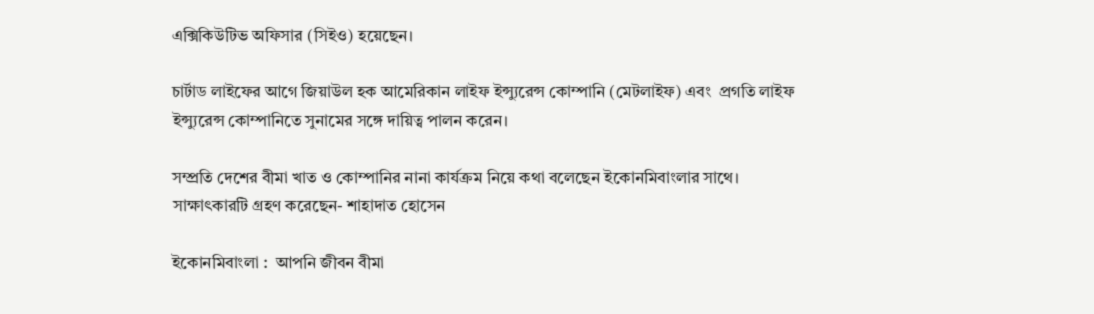এক্সিকিউটিভ অফিসার (সিইও) হয়েছেন।

চার্টাড লাইফের আগে জিয়াউল হক আমেরিকান লাইফ ইন্স্যুরেন্স কোম্পানি (মেটলাইফ) এবং  প্রগতি লাইফ ইন্স্যুরেন্স কোম্পানিতে সুনামের সঙ্গে দায়িত্ব পালন করেন।

সম্প্রতি দেশের বীমা খাত ও কোম্পানির নানা কার্যক্রম নিয়ে কথা বলেছেন ইকোনমিবাংলার সাথে। সাক্ষাৎকারটি গ্রহণ করেছেন- শাহাদাত হোসেন

ইকোনমিবাংলা :  আপনি জীবন বীমা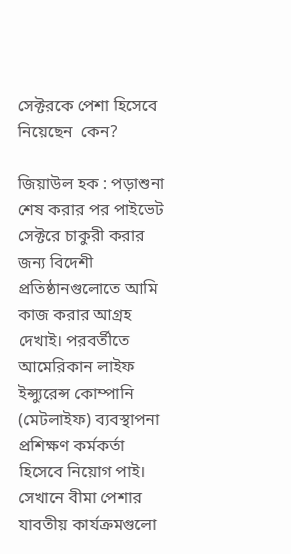সেক্টরকে পেশা হিসেবে নিয়েছেন  কেন?

জিয়াউল হক : পড়াশুনা শেষ করার পর পাইভেট সেক্টরে চাকুরী করার জন্য বিদেশী প্রতিষ্ঠানগুলোতে আমি কাজ করার আগ্রহ দেখাই। পরবর্তীতে আমেরিকান লাইফ ইন্স্যুরেন্স কোম্পানি (মেটলাইফ) ব্যবস্থাপনা প্রশিক্ষণ কর্মকর্তা হিসেবে নিয়োগ পাই। সেখানে বীমা পেশার যাবতীয় কার্যক্রমগুলো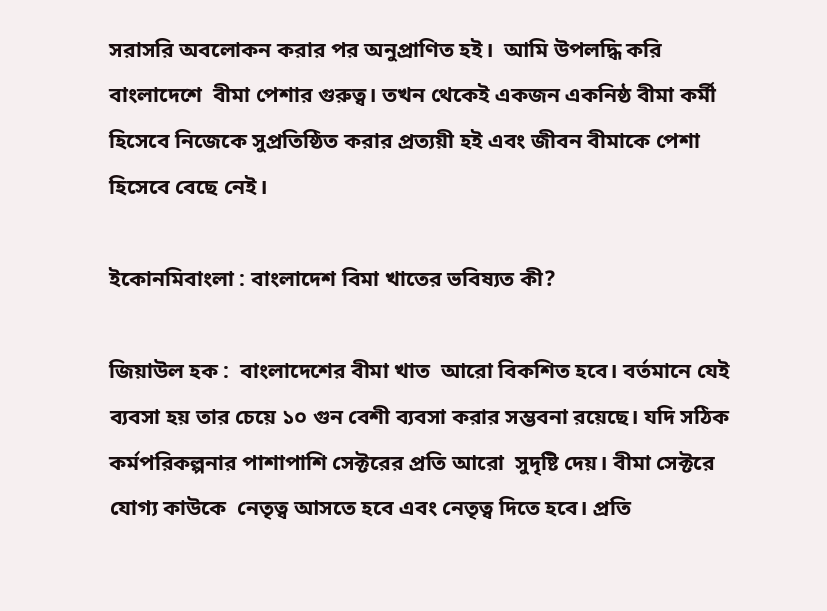সরাসরি অবলোকন করার পর অনুপ্রাণিত হই।  আমি উপলদ্ধি করি বাংলাদেশে  বীমা পেশার গুরুত্ব। তখন থেকেই একজন একনিষ্ঠ বীমা কর্মী হিসেবে নিজেকে সুপ্রতিষ্ঠিত করার প্রত্যয়ী হই এবং জীবন বীমাকে পেশা হিসেবে বেছে নেই।

ইকোনমিবাংলা : বাংলাদেশ বিমা খাতের ভবিষ্যত কী?

জিয়াউল হক :  বাংলাদেশের বীমা খাত  আরো বিকশিত হবে। বর্তমানে যেই ব্যবসা হয় তার চেয়ে ১০ গুন বেশী ব্যবসা করার সম্ভবনা রয়েছে। যদি সঠিক কর্মপরিকল্পনার পাশাপাশি সেক্টরের প্রতি আরো  সুদৃষ্টি দেয়। বীমা সেক্টরে যোগ্য কাউকে  নেতৃত্ব আসতে হবে এবং নেতৃত্ব দিতে হবে। প্রতি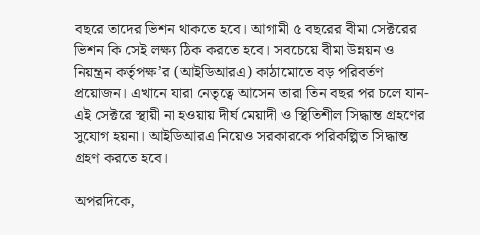বছরে তাদের ভিশন থাকতে হবে। আগামী ৫ বছরের বীমা সেক্টরের ভিশন কি সেই লক্ষ্য ঠিক করতে হবে। সবচেয়ে বীমা উন্নয়ন ও নিয়ন্ত্রন কর্তৃপক্ষ’র (আইডিআরএ) কাঠামোতে বড় পরিবর্তণ প্রয়োজন। এখানে যারা নেতৃত্বে আসেন তারা তিন বছর পর চলে যান- এই সেক্টরে স্থায়ী না হওয়ায় দীর্ঘ মেয়াদী ও স্থিতিশীল সিদ্ধান্ত গ্রহণের সুযোগ হয়না। আইডিআরএ নিয়েও সরকারকে পরিকল্পিত সিদ্ধান্ত গ্রহণ করতে হবে।

অপরদিকে,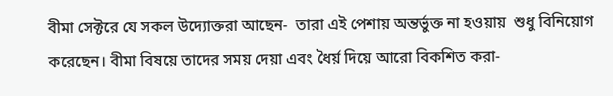বীমা সেক্টরে যে সকল উদ্যোক্তরা আছেন-  তারা এই পেশায় অন্তর্ভুক্ত না হওয়ায়  শুধু বিনিয়োগ করেছেন। বীমা বিষয়ে তাদের সময় দেয়া এবং ধৈর্য় দিয়ে আরো বিকশিত করা-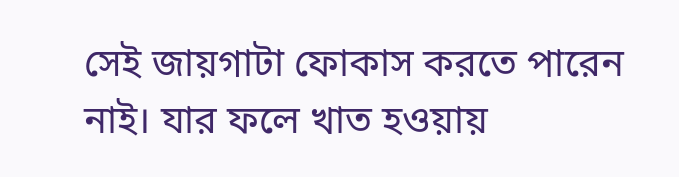সেই জায়গাটা ফোকাস করতে পারেন নাই। যার ফলে খাত হওয়ায়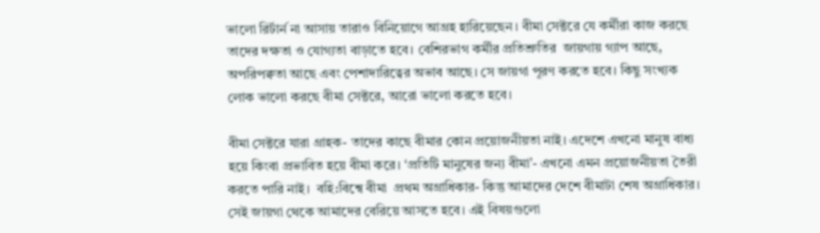ভালো রির্টার্ন না আসায় তারাও বিনিয়োগে আগ্রহ হারিয়েছেন। বীমা সেক্টরে যে কর্মীরা কাজ করছে তাদের দক্ষতা ও যোগ্যতা বাড়াতে হবে। বেশিরভাগ কর্মীর প্রতিশ্রুতির  জায়গায় গ্যাপ আছে, অপরিপক্বতা আছে এবং পেশাদারিত্বের অভাব আছে। সে জায়গা পূরণ করতে হবে। কিছু সংখ্যক লোক ভালো করছে বীমা সেক্টরে, আরো ভালো করতে হবে।

বীমা সেক্টরে যারা গ্রাহক- তাদের কাছে বীমার কোন প্রয়োজনীয়তা নাই। এদেশে এখনো মানুষ বাধ্য হয়ে কিংবা প্রভাবিত হয়ে বীমা করে। ‘প্রতিটি মানুষের জন্য বীমা’- এখনো এমন প্রয়োজনীয়তা তৈরী করতে পারি নাই।  বহি:বিশ্বে বীমা  প্রথম অগ্রাধিকার- কিন্তু আমাদের দেশে বীমাটা শেষ অগ্রাধিকার। সেই জায়গা থেকে আমাদের বেরিয়ে আসতে হবে। এই বিষয়গুলো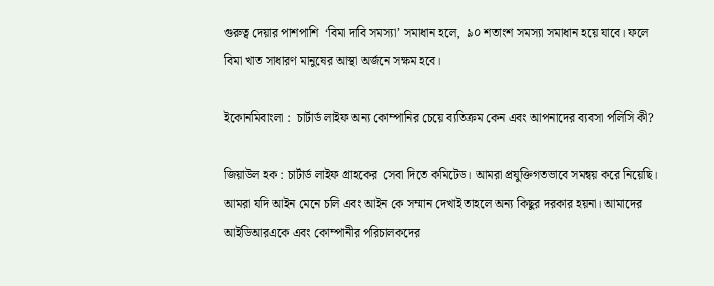গুরুত্ব দেয়ার পাশপাশি  ‘বিমা দাবি সমস্যা’ সমাধান হলে,  ৯০ শতাংশ সমস্যা সমাধান হয়ে যাবে। ফলে বিমা খাত সাধারণ মানুষের আস্থা অর্জনে সক্ষম হবে।

ইকোনমিবাংলা :  চার্টার্ড লাইফ অন্য কোম্পানির চেয়ে ব্যতিক্রম কেন এবং আপনাদের ব্যবসা পলিসি কী?

জিয়াউল হক : চার্টার্ড লাইফ গ্রাহকের  সেবা দিতে কমিটেড। আমরা প্রযুক্তিগতভাবে সমন্বয় করে নিয়েছি। আমরা যদি আইন মেনে চলি এবং আইন কে সম্মান দেখাই তাহলে অন্য কিছুর দরকার হয়না। আমাদের আইডিআরএকে এবং কোম্পানীর পরিচালকদের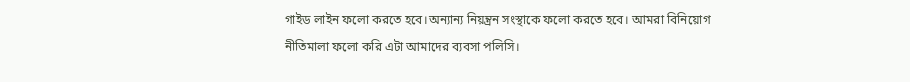গাইড লাইন ফলো করতে হবে।অন্যান্য নিয়ন্ত্রন সংস্থাকে ফলো করতে হবে। আমরা বিনিয়োগ নীতিমালা ফলো করি এটা আমাদের ব্যবসা পলিসি।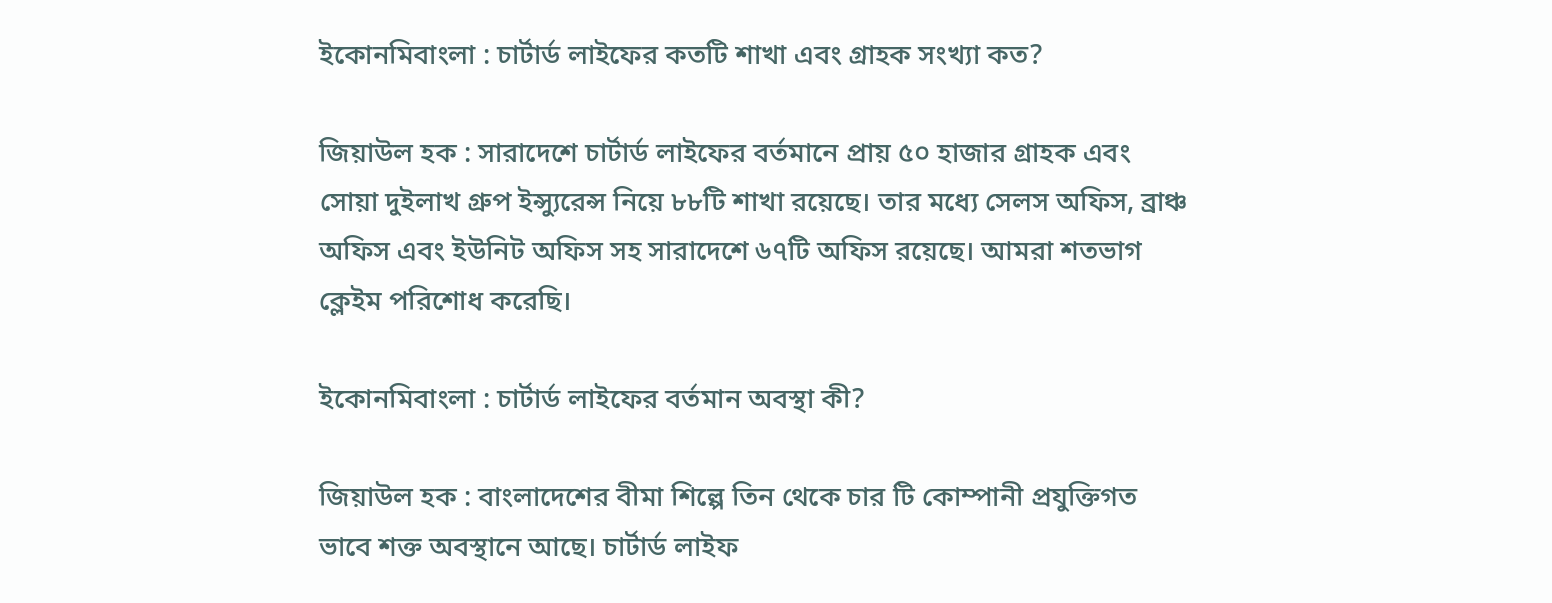ইকোনমিবাংলা : চার্টার্ড লাইফের কতটি শাখা এবং গ্রাহক সংখ্যা কত?

জিয়াউল হক : সারাদেশে চার্টার্ড লাইফের বর্তমানে প্রায় ৫০ হাজার গ্রাহক এবং সোয়া দুইলাখ গ্রুপ ইন্স্যুরেন্স নিয়ে ৮৮টি শাখা রয়েছে। তার মধ্যে সেলস অফিস, ব্রাঞ্চ অফিস এবং ইউনিট অফিস সহ সারাদেশে ৬৭টি অফিস রয়েছে। আমরা শতভাগ ক্লেইম পরিশোধ করেছি।

ইকোনমিবাংলা : চার্টার্ড লাইফের বর্তমান অবস্থা কী?

জিয়াউল হক : বাংলাদেশের বীমা শিল্পে তিন থেকে চার টি কোম্পানী প্রযুক্তিগত ভাবে শক্ত অবস্থানে আছে। চার্টার্ড লাইফ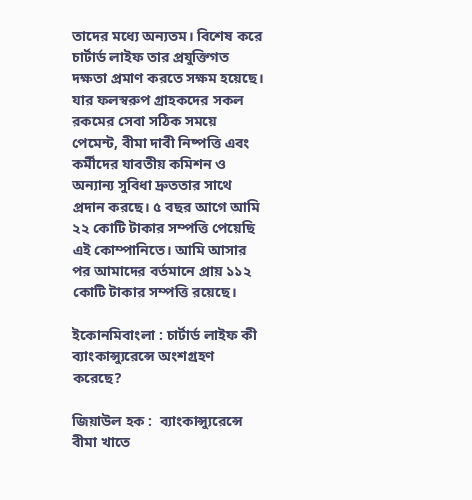তাদের মধ্যে অন্যতম। বিশেষ করে চার্টার্ড লাইফ তার প্রযুক্তিগত দক্ষতা প্রমাণ করতে সক্ষম হয়েছে। যার ফলস্বরুপ গ্রাহকদের সকল রকমের সেবা সঠিক সময়ে পেমেন্ট, বীমা দাবী নিষ্পত্তি এবং কর্মীদের যাবতীয় কমিশন ও অন্যান্য সুবিধা দ্রুততার সাথে প্রদান করছে। ৫ বছর আগে আমি ২২ কোটি টাকার সম্পত্তি পেয়েছি এই কোম্পানিতে। আমি আসার পর আমাদের বর্তমানে প্রায় ১১২ কোটি টাকার সম্পত্তি রয়েছে।

ইকোনমিবাংলা : চার্টার্ড লাইফ কী ব্যাংকান্স্যুরেন্সে অংশগ্রহণ করেছে?

জিয়াউল হক :  ব্যাংকান্স্যুরেন্সে বীমা খাতে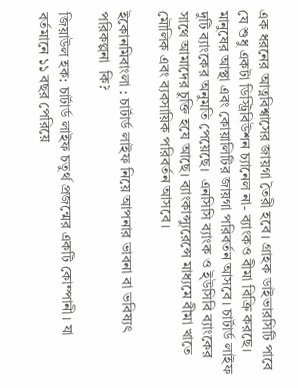এক ধরনের আত্নবিশ্বাসের জায়গা তৈরী হবে। গ্রাহক ডাইভারসিটি পাবে যে শুধু একটা ডিস্ট্রিবিউশন চ্যানেল না- ব্যাংকও বীমা বিক্রি করছে। মানুষের আস্থা এবং কোয়ালিটির জায়গা পরিবর্তন আসবে। চার্টার্ড লাইফ দুটি ব্যাংকের অনুমতি পেয়েছে।  এনসিসি ব্যাংক ও ই্উসিবি ব্যাংকের সাথে আমাদের চুক্তি হযে আছে। ব্যাংকান্স্যুরেন্সে মাধ্যমে বীমা খাতে মৌলিক এবং ব্যবসায়িক পরিবর্তন আসবে।

ইকোনমিবাংলা : চার্টার্ড লাইফ নিয়ে আপনার ভাবনা বা ভবিষ্যৎ পরিকল্পনা  কি?

জিয়াউল হক: চার্টার্ড লাইফ চতুর্থ প্রজন্মের একটি কোম্পানী। যা বর্তমানে ১১ বছর পেরিয়ে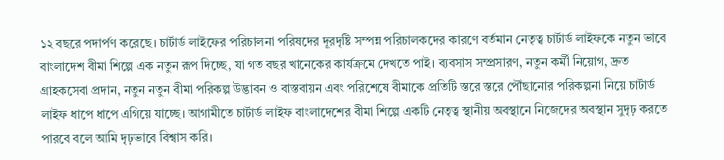১২ বছরে পদার্পণ করেছে। চার্টার্ড লাইফের পরিচালনা পরিষদের দূরদৃষ্টি সম্পন্ন পরিচালকদের কারণে বর্তমান নেতৃত্ব চার্টার্ড লাইফকে নতুন ভাবে বাংলাদেশ বীমা শিল্পে এক নতুন রূপ দিচ্ছে, যা গত বছর খানেকের কার্যক্রমে দেখতে পাই। ব্যবসাস সম্প্রসারণ, নতুন কর্মী নিয়োগ, দ্রুত গ্রাহকসেবা প্রদান, নতুন নতুন বীমা পরিকল্প উদ্ভাবন ও বাস্তবায়ন এবং পরিশেষে বীমাকে প্রতিটি স্তরে স্তরে পৌঁছানোর পরিকল্পনা নিয়ে চার্টার্ড লাইফ ধাপে ধাপে এগিয়ে যাচ্ছে। আগামীতে চার্টার্ড লাইফ বাংলাদেশের বীমা শিল্পে একটি নেতৃত্ব স্থানীয় অবস্থানে নিজেদের অবস্থান সুদৃঢ় করতে পারবে বলে আমি দৃঢ়ভাবে বিশ্বাস করি।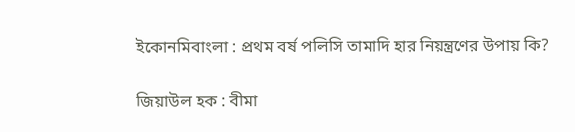ইকোনমিবাংলা : প্রথম বর্ষ পলিসি তামাদি হার নিয়ন্ত্রণের উপায় কি?

জিয়াউল হক : বীমা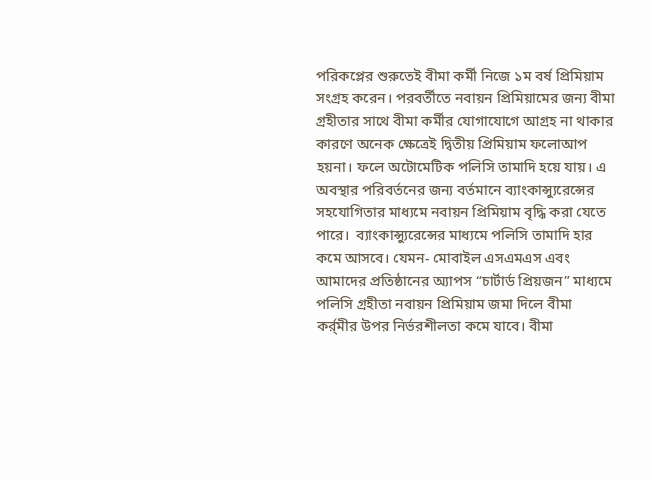পরিকপ্লের শুরুতেই বীমা কর্মী নিজে ১ম বর্ষ প্রিমিয়াম সংগ্রহ করেন। পরবর্তীতে নবায়ন প্রিমিয়ামের জন্য বীমা গ্রহীতার সাথে বীমা কর্মীর যোগাযোগে আগ্রহ না থাকার কারণে অনেক ক্ষেত্রেই দ্বিতীয় প্রিমিয়াম ফলোআপ হয়না। ফলে অটোমেটিক পলিসি তামাদি হয়ে যায়। এ অবস্থার পরিবর্তনের জন্য বর্তমানে ব্যাংকান্স্যুরেন্সের সহযোগিতার মাধ্যমে নবায়ন প্রিমিয়াম বৃদ্ধি করা যেতে পারে।  ব্যাংকান্স্যুরেন্সের মাধ্যমে পলিসি তামাদি হার কমে আসবে। যেমন- মোবাইল এসএমএস এবং আমাদের প্রতিষ্ঠানের অ্যাপস “চার্টার্ড প্রিয়জন” মাধ্যমে পলিসি গ্রহীতা নবায়ন প্রিমিয়াম জমা দিলে বীমা কর্র্মীর উপর নির্ভরশীলতা কমে যাবে। বীমা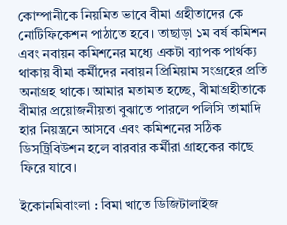কোম্পানীকে নিয়মিত ভাবে বীমা গ্রহীতাদের কে নোটিফিকেশন পাঠাতে হবে। তাছাড়া ১ম বর্ষ কমিশন এবং নবায়ন কমিশনের মধ্যে একটা ব্যাপক পার্থক্য থাকায় বীমা কর্মীদের নবায়ন প্রিমিয়াম সংগ্রহের প্রতি অনাগ্রহ থাকে। আমার মতামত হচ্ছে, বীমাগ্রহীতাকে বীমার প্রয়োজনীয়তা বুঝাতে পারলে পলিসি তামাদি হার নিয়ন্ত্রনে আসবে এবং কমিশনের সঠিক ডিসট্রিবিউশন হলে বারবার কর্মীরা গ্রাহকের কাছে ফিরে যাবে।

ইকোনমিবাংলা : বিমা খাতে ডিজিটালাইজ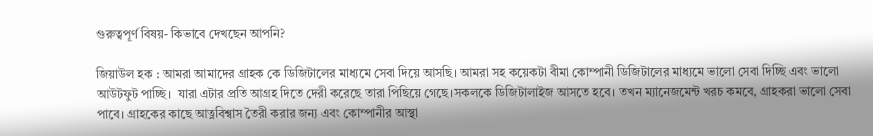গুরুত্বপূর্ণ বিষয়- কিভাবে দেখছেন আপনি?

জিয়াউল হক : আমরা আমাদের গ্রাহক কে ডিজিটালের মাধ্যমে সেবা দিয়ে আসছি। আমরা সহ কয়েকটা বীমা কোম্পানী ডিজিটালের মাধ্যমে ভালো সেবা দিচ্ছি এবং ভালো আউটফুট পাচ্ছি।  যারা এটার প্রতি আগ্রহ দিতে দেরী করেছে তারা পিছিয়ে গেছে।সকলকে ডিজিটালাইজ আসতে হবে। তখন ম্যানেজমেন্ট খরচ কমবে, গ্রাহকরা ভালো সেবা পাবে। গ্রাহকের কাছে আত্নবিশ্বাস তৈরী করার জন্য এবং কোম্পানীর আস্থা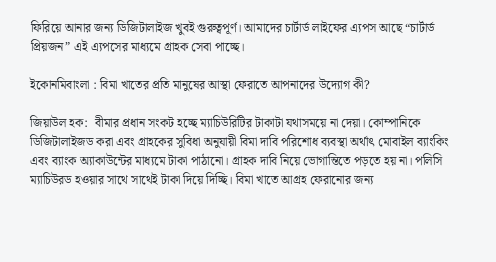ফিরিয়ে আনার জন্য ডিজিটালাইজ খুবই গুরুত্বপূর্ণ। আমাদের চার্টার্ড লাইফের এ্যপস আছে “চার্টার্ড প্রিয়জন” এই এ্যপসের মাধ্যমে গ্রাহক সেবা পাচ্ছে।

ইকোনমিবাংলা : বিমা খাতের প্রতি মানুষের আস্থা ফেরাতে আপনাদের উদ্যোগ কী?

জিয়াউল হক:  বীমার প্রধান সংকট হচ্ছে ম্যাচিউরিটির টাকাটা যথাসময়ে না দেয়া। কোম্পানিকে ডিজিটালাইজড করা এবং গ্রাহকের সুবিধা অনুযায়ী বিমা দাবি পরিশোধ ব্যবস্থা অর্থাৎ মোবাইল ব্যাংকিং এবং ব্যাংক অ্যাকাউন্টের মাধ্যমে টাকা পাঠানো। গ্রাহক দাবি নিয়ে ভোগান্তিতে পড়তে হয় না। পলিসি ম্যাচিউরড হওয়ার সাথে সাথেই টাকা দিয়ে দিচ্ছি। বিমা খাতে আগ্রহ ফেরানোর জন্য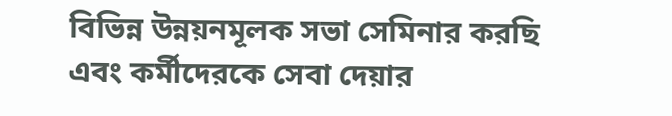বিভিন্ন উন্নয়নমূলক সভা সেমিনার করছি এবং কর্মীদেরকে সেবা দেয়ার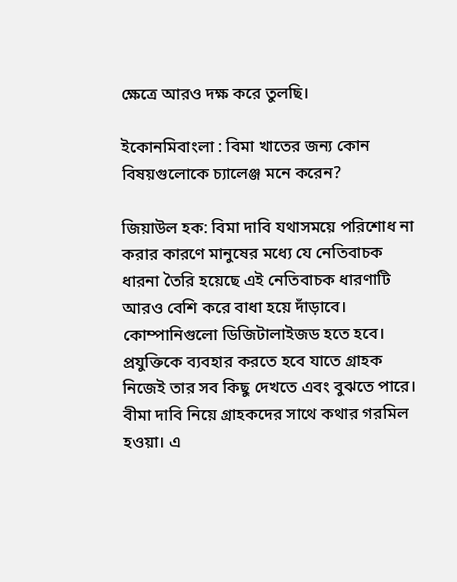ক্ষেত্রে আরও দক্ষ করে তুলছি।

ইকোনমিবাংলা : বিমা খাতের জন্য কোন বিষয়গুলোকে চ্যালেঞ্জ মনে করেন?

জিয়াউল হক: বিমা দাবি যথাসময়ে পরিশোধ না করার কারণে মানুষের মধ্যে যে নেতিবাচক ধারনা তৈরি হয়েছে এই নেতিবাচক ধারণাটি আরও বেশি করে বাধা হয়ে দাঁড়াবে। কোম্পানিগুলো ডিজিটালাইজড হতে হবে। প্রযুক্তিকে ব্যবহার করতে হবে যাতে গ্রাহক নিজেই তার সব কিছু দেখতে এবং বুঝতে পারে। বীমা দাবি নিয়ে গ্রাহকদের সাথে কথার গরমিল হওয়া। এ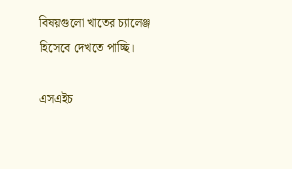বিষয়গুলো খাতের চ্যালেঞ্জ হিসেবে দেখতে পাচ্ছি।

এসএইচ